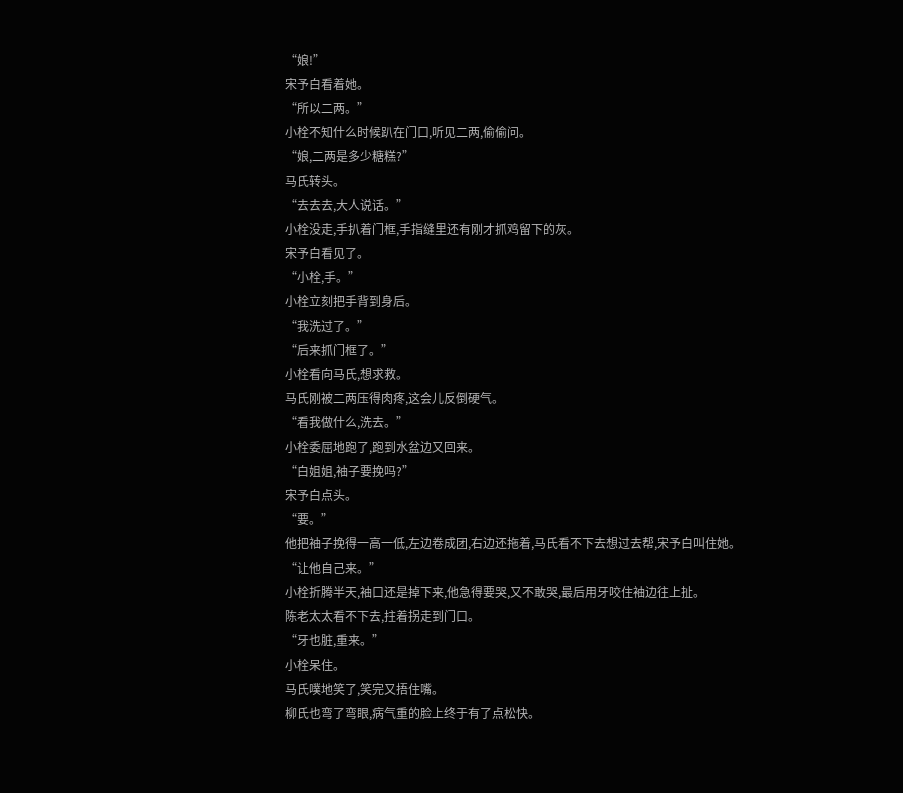“娘!”
宋予白看着她。
“所以二两。”
小栓不知什么时候趴在门口,听见二两,偷偷问。
“娘,二两是多少糖糕?”
马氏转头。
“去去去,大人说话。”
小栓没走,手扒着门框,手指缝里还有刚才抓鸡留下的灰。
宋予白看见了。
“小栓,手。”
小栓立刻把手背到身后。
“我洗过了。”
“后来抓门框了。”
小栓看向马氏,想求救。
马氏刚被二两压得肉疼,这会儿反倒硬气。
“看我做什么,洗去。”
小栓委屈地跑了,跑到水盆边又回来。
“白姐姐,袖子要挽吗?”
宋予白点头。
“要。”
他把袖子挽得一高一低,左边卷成团,右边还拖着,马氏看不下去想过去帮,宋予白叫住她。
“让他自己来。”
小栓折腾半天,袖口还是掉下来,他急得要哭,又不敢哭,最后用牙咬住袖边往上扯。
陈老太太看不下去,拄着拐走到门口。
“牙也脏,重来。”
小栓呆住。
马氏噗地笑了,笑完又捂住嘴。
柳氏也弯了弯眼,病气重的脸上终于有了点松快。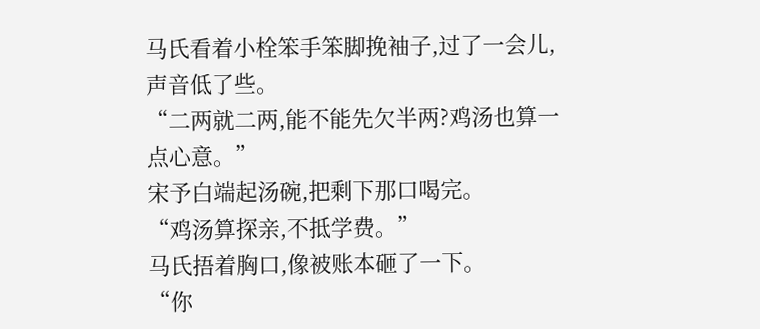马氏看着小栓笨手笨脚挽袖子,过了一会儿,声音低了些。
“二两就二两,能不能先欠半两?鸡汤也算一点心意。”
宋予白端起汤碗,把剩下那口喝完。
“鸡汤算探亲,不抵学费。”
马氏捂着胸口,像被账本砸了一下。
“你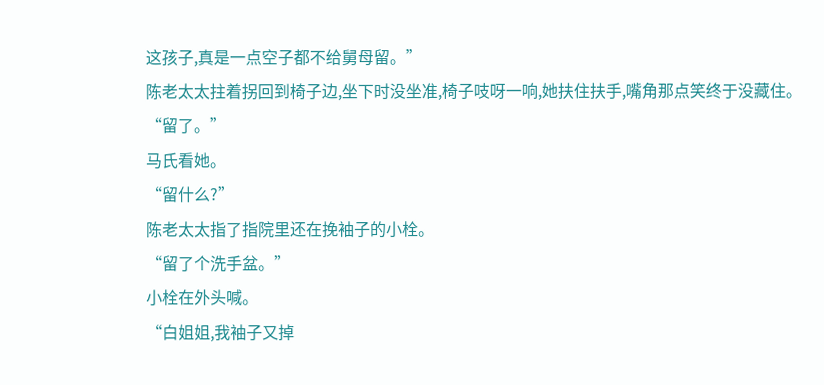这孩子,真是一点空子都不给舅母留。”
陈老太太拄着拐回到椅子边,坐下时没坐准,椅子吱呀一响,她扶住扶手,嘴角那点笑终于没藏住。
“留了。”
马氏看她。
“留什么?”
陈老太太指了指院里还在挽袖子的小栓。
“留了个洗手盆。”
小栓在外头喊。
“白姐姐,我袖子又掉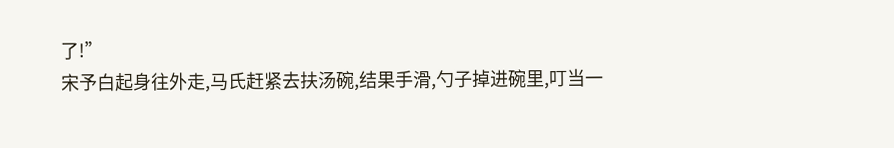了!”
宋予白起身往外走,马氏赶紧去扶汤碗,结果手滑,勺子掉进碗里,叮当一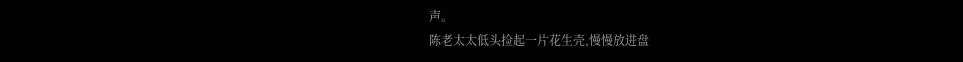声。
陈老太太低头捡起一片花生壳,慢慢放进盘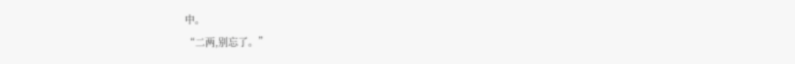中。
“二两,别忘了。”